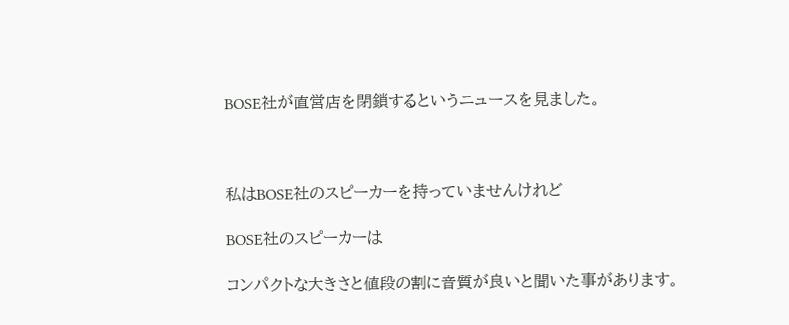BOSE社が直営店を閉鎖するというニュースを見ました。



私はBOSE社のスピーカーを持っていませんけれど

BOSE社のスピーカーは

コンパクトな大きさと値段の割に音質が良いと聞いた事があります。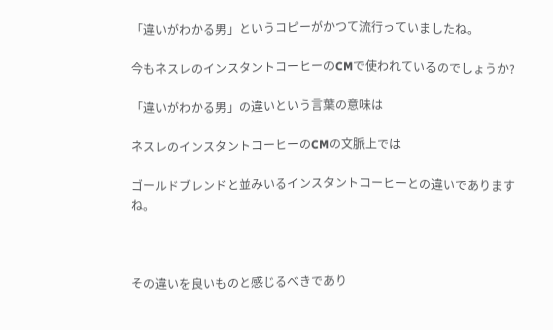「違いがわかる男」というコピーがかつて流行っていましたね。

今もネスレのインスタントコーヒーのCMで使われているのでしょうか?

「違いがわかる男」の違いという言葉の意味は

ネスレのインスタントコーヒーのCMの文脈上では

ゴールドブレンドと並みいるインスタントコーヒーとの違いでありますね。



その違いを良いものと感じるべきであり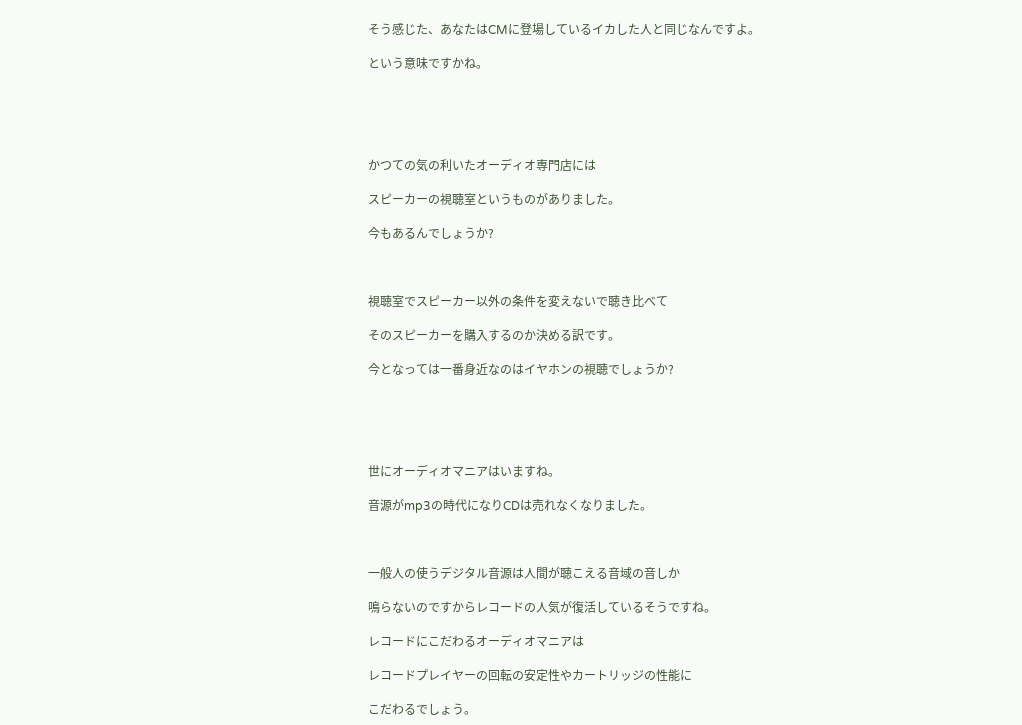そう感じた、あなたはCMに登場しているイカした人と同じなんですよ。

という意味ですかね。





かつての気の利いたオーディオ専門店には

スピーカーの視聴室というものがありました。

今もあるんでしょうか?



視聴室でスピーカー以外の条件を変えないで聴き比べて

そのスピーカーを購入するのか決める訳です。

今となっては一番身近なのはイヤホンの視聴でしょうか?





世にオーディオマニアはいますね。

音源がmp3の時代になりCDは売れなくなりました。



一般人の使うデジタル音源は人間が聴こえる音域の音しか

鳴らないのですからレコードの人気が復活しているそうですね。

レコードにこだわるオーディオマニアは

レコードプレイヤーの回転の安定性やカートリッジの性能に

こだわるでしょう。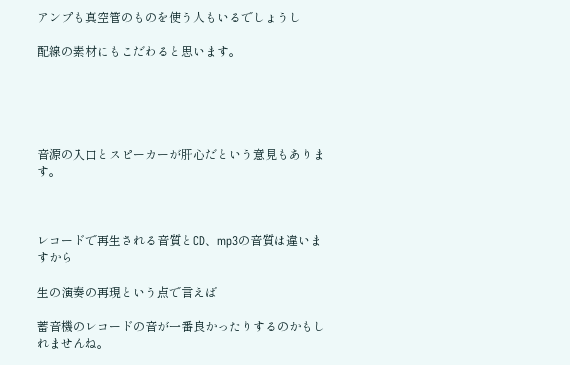アンプも真空管のものを使う人もいるでしょうし

配線の素材にもこだわると思います。





音源の入口とスピーカーが肝心だという意見もあります。



レコードで再生される音質とCD、mp3の音質は違いますから

生の演奏の再現という点で言えば

蓄音機のレコードの音が一番良かったりするのかもしれませんね。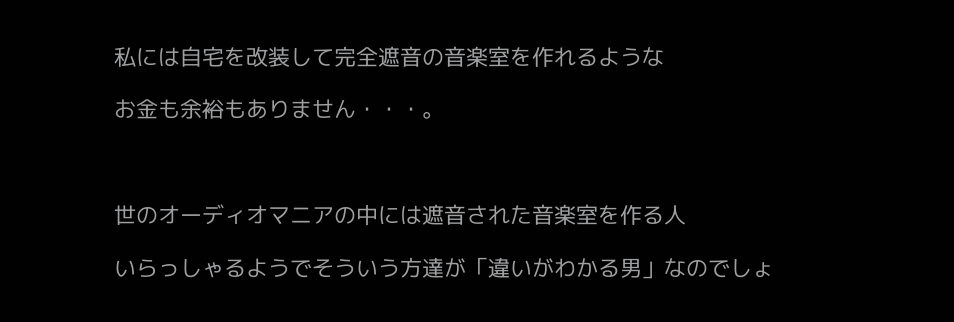私には自宅を改装して完全遮音の音楽室を作れるような

お金も余裕もありません・・・。



世のオーディオマニアの中には遮音された音楽室を作る人

いらっしゃるようでそういう方達が「違いがわかる男」なのでしょ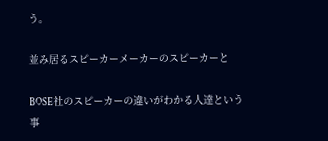う。

並み居るスピーカーメーカーのスピーカーと

BOSE社のスピーカーの違いがわかる人達という事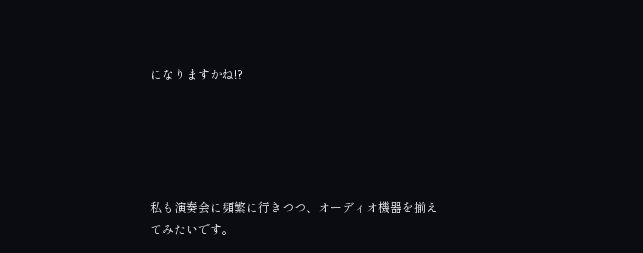になりますかね!?





私も演奏会に頻繁に行きつつ、オーディオ機器を揃えてみたいです。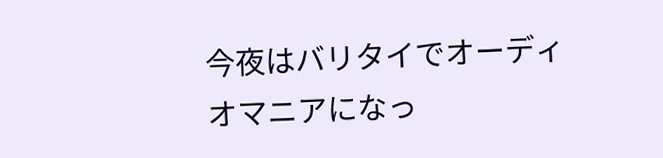今夜はバリタイでオーディオマニアになっ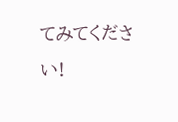てみてください!